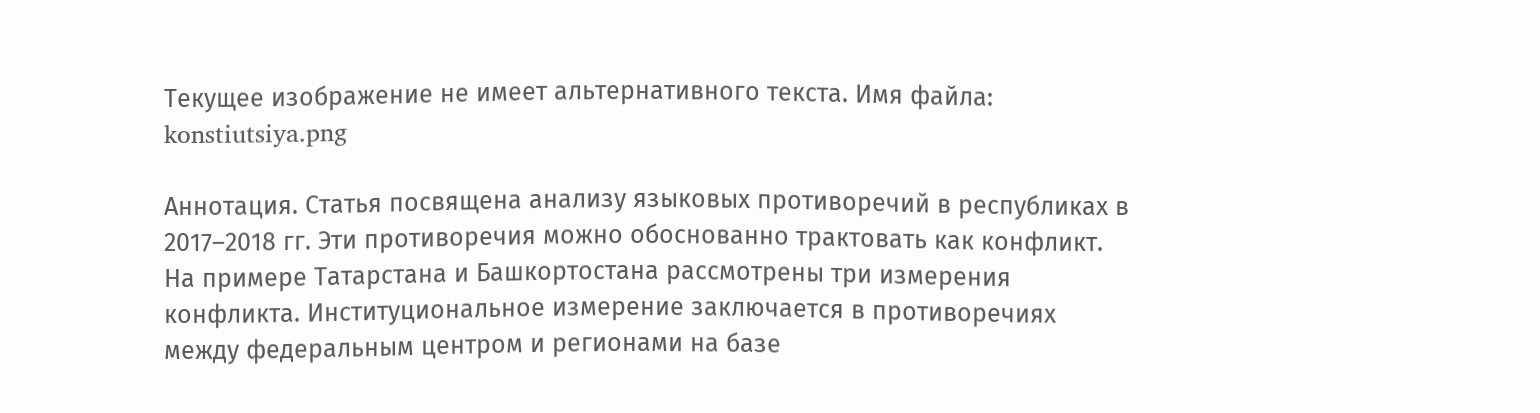Текущее изображение не имеет альтернативного текста. Имя файла: konstiutsiya.png

Аннотация. Статья посвящена анализу языковых противоречий в республиках в 2017–2018 гг. Эти противоречия можно обоснованно трактовать как конфликт. На примере Татарстана и Башкортостана рассмотрены три измерения конфликта. Институциональное измерение заключается в противоречиях между федеральным центром и регионами на базе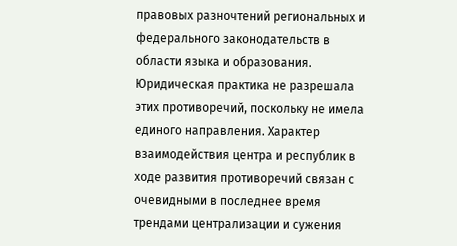правовых разночтений региональных и федерального законодательств в области языка и образования. Юридическая практика не разрешала этих противоречий, поскольку не имела единого направления. Характер взаимодействия центра и республик в ходе развития противоречий связан с очевидными в последнее время трендами централизации и сужения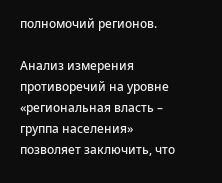полномочий регионов.

Анализ измерения противоречий на уровне «региональная власть – группа населения» позволяет заключить, что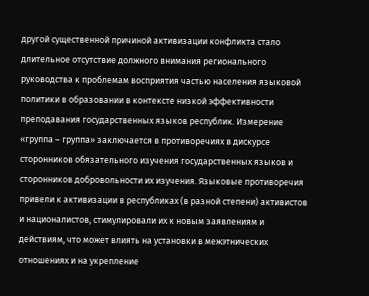другой существенной причиной активизации конфликта стало длительное отсутствие должного внимания регионального руководства к проблемам восприятия частью населения языковой политики в образовании в контексте низкой эффективности преподавания государственных языков республик. Измерение «группа – группа» заключается в противоречиях в дискурсе сторонников обязательного изучения государственных языков и сторонников добровольности их изучения. Языковые противоречия привели к активизации в республиках (в разной степени) активистов и националистов, стимулировали их к новым заявлениям и действиям, что может влиять на установки в межэтнических отношениях и на укрепление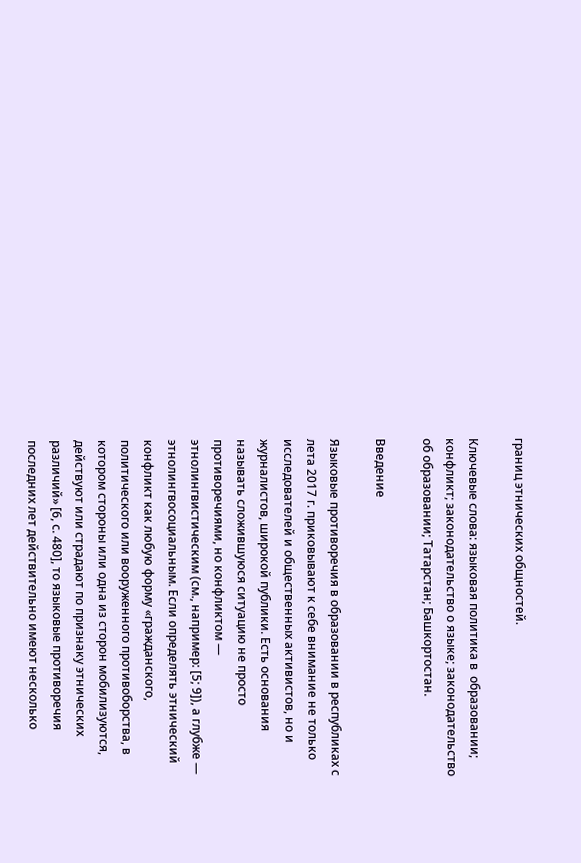границ этнических общностей.

Ключевые слова: языковая политика в  образовании; конфликт; законодательство о языке; законодательство об образовании; Татарстан; Башкортостан.

Введение

Языковые противоречия в образовании в республиках с лета 2017 г. приковывают к себе внимание не только исследователей и общественных активистов, но и журналистов, широкой публики. Есть основания называть сложившуюся ситуацию не просто противоречиями, но конфликтом — этнолингвистическим (см., например: [5; 9]), а глубже — этнолингвосоциальным. Если определять этнический конфликт как любую форму «гражданского, политического или вооруженного противоборства, в котором стороны или одна из сторон мобилизуются, действуют или страдают по признаку этнических различий» [6, с. 480], то языковые противоречия последних лет действительно имеют несколько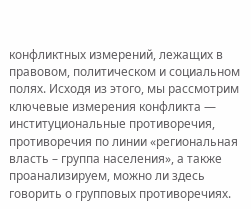конфликтных измерений, лежащих в правовом, политическом и социальном полях. Исходя из этого, мы рассмотрим ключевые измерения конфликта — институциональные противоречия, противоречия по линии «региональная власть – группа населения», а также проанализируем, можно ли здесь говорить о групповых противоречиях.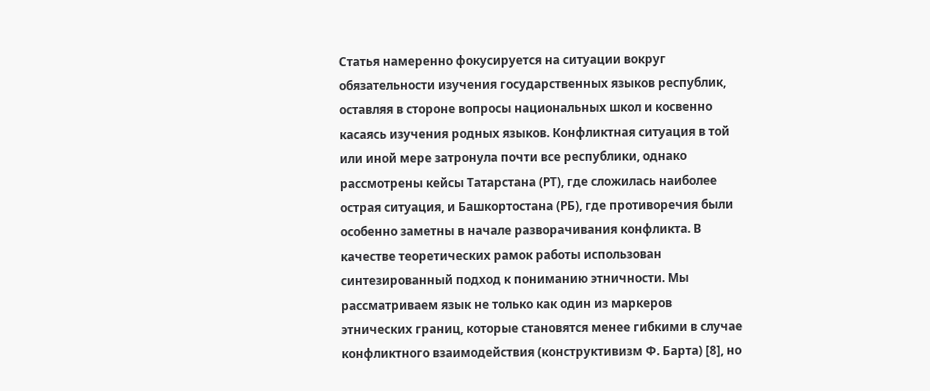Статья намеренно фокусируется на ситуации вокруг обязательности изучения государственных языков республик, оставляя в стороне вопросы национальных школ и косвенно касаясь изучения родных языков. Конфликтная ситуация в той или иной мере затронула почти все республики, однако рассмотрены кейсы Татарстана (РТ), где сложилась наиболее острая ситуация, и Башкортостана (РБ), где противоречия были особенно заметны в начале разворачивания конфликта. В качестве теоретических рамок работы использован синтезированный подход к пониманию этничности. Мы рассматриваем язык не только как один из маркеров этнических границ, которые становятся менее гибкими в случае конфликтного взаимодействия (конструктивизм Ф. Барта) [8], но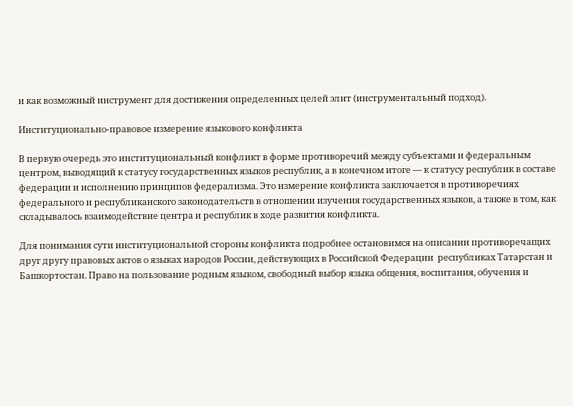и как возможный инструмент для достижения определенных целей элит (инструментальный подход).

Институционально-правовое измерение языкового конфликта

В первую очередь это институциональный конфликт в форме противоречий между субъектами и федеральным центром, выводящий к статусу государственных языков республик, а в конечном итоге — к статусу республик в составе федерации и исполнению принципов федерализма. Это измерение конфликта заключается в противоречиях федерального и республиканского законодательств в отношении изучения государственных языков, а также в том, как складывалось взаимодействие центра и республик в ходе развития конфликта.

Для понимания сути институциональной стороны конфликта подробнее остановимся на описании противоречащих друг другу правовых актов о языках народов России, действующих в Российской Федерации  республиках Татарстан и Башкортостан. Право на пользование родным языком, свободный выбор языка общения, воспитания, обучения и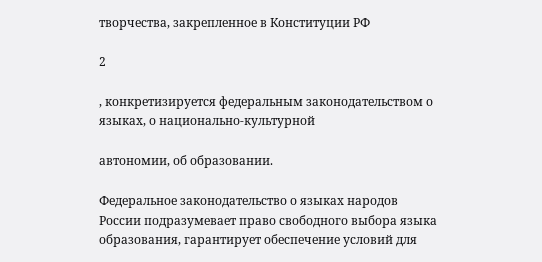творчества, закрепленное в Конституции РФ

2

, конкретизируется федеральным законодательством о языках, о национально-культурной

автономии, об образовании.

Федеральное законодательство о языках народов России подразумевает право свободного выбора языка образования, гарантирует обеспечение условий для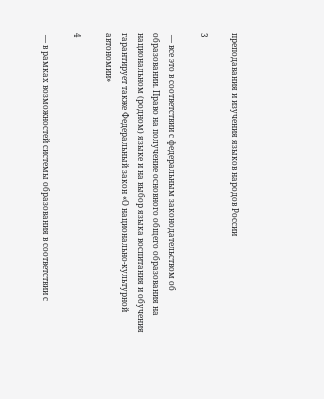преподавания и изучения языков народов России

3

 — все это в соответствии с федеральным законодательством об образовании. Право на получение основного общего образования на национальном (родном) языке и на выбор языка воспитания и обучения гарантирует также Федеральный закон «О национально-культурной автономии»

4

 — в рамках возможностей системы образования в соответствии с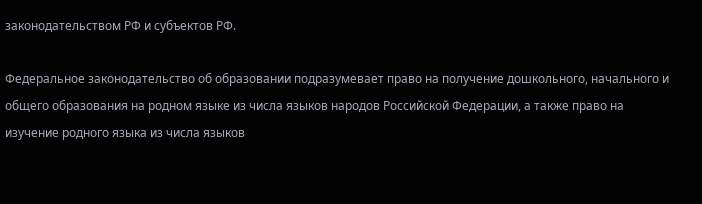законодательством РФ и субъектов РФ.

Федеральное законодательство об образовании подразумевает право на получение дошкольного, начального и общего образования на родном языке из числа языков народов Российской Федерации, а также право на изучение родного языка из числа языков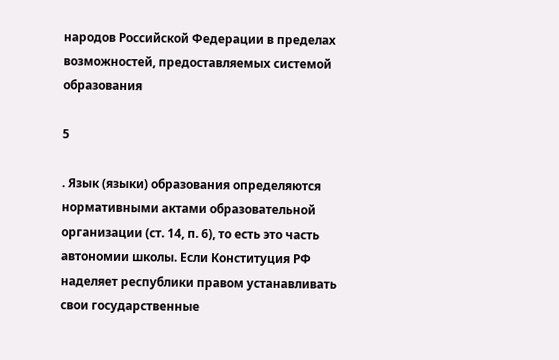народов Российской Федерации в пределах возможностей, предоставляемых системой образования

5

. Язык (языки) образования определяются нормативными актами образовательной организации (ст. 14, п. 6), то есть это часть автономии школы. Если Конституция РФ наделяет республики правом устанавливать свои государственные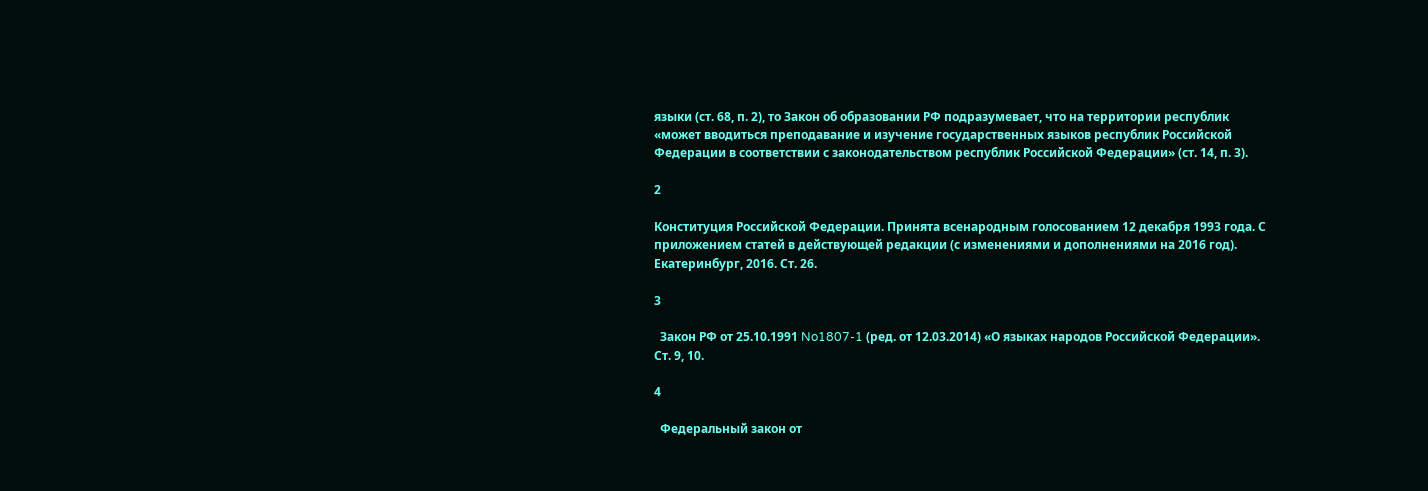языки (ст. 68, п. 2), то Закон об образовании РФ подразумевает, что на территории республик «может вводиться преподавание и изучение государственных языков республик Российской Федерации в соответствии с законодательством республик Российской Федерации» (ст. 14, п. 3).

2

Конституция Российской Федерации. Принята всенародным голосованием 12 декабря 1993 года. С приложением статей в действующей редакции (с изменениями и дополнениями на 2016 год). Екатеринбург, 2016. Ст. 26.

3

  Закон РФ от 25.10.1991 No1807-1 (ред. от 12.03.2014) «О языках народов Российской Федерации». Ст. 9, 10.

4

  Федеральный закон от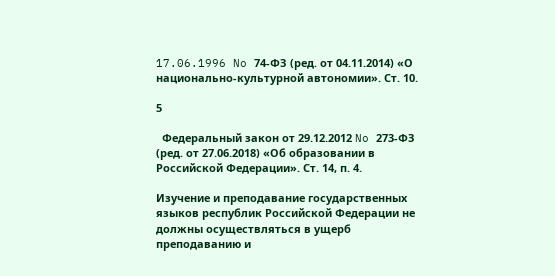17.06.1996 No 74-ФЗ (ред. от 04.11.2014) «О национально-культурной автономии». Ст. 10.

5

  Федеральный закон от 29.12.2012 No 273-ФЗ (ред. от 27.06.2018) «Об образовании в Российской Федерации». Ст. 14, п. 4.

Изучение и преподавание государственных языков республик Российской Федерации не должны осуществляться в ущерб преподаванию и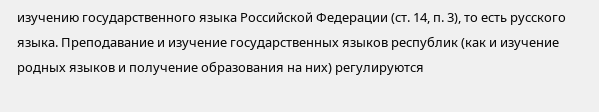изучению государственного языка Российской Федерации (ст. 14, п. 3), то есть русского языка. Преподавание и изучение государственных языков республик (как и изучение родных языков и получение образования на них) регулируются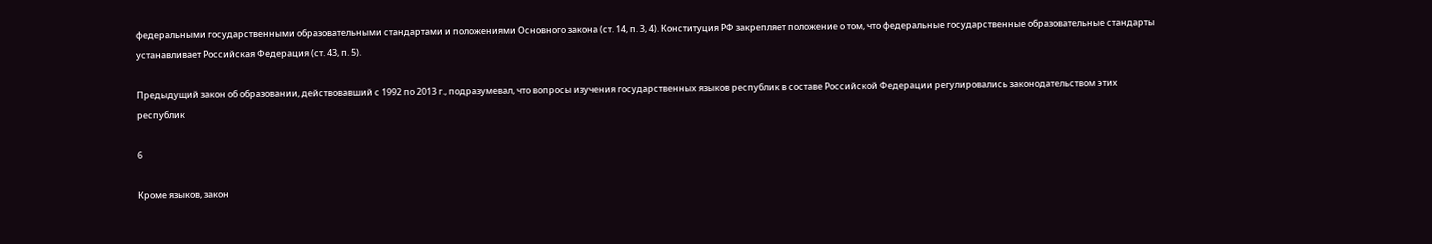федеральными государственными образовательными стандартами и положениями Основного закона (ст. 14, п. 3, 4). Конституция РФ закрепляет положение о том, что федеральные государственные образовательные стандарты устанавливает Российская Федерация (ст. 43, п. 5).

Предыдущий закон об образовании, действовавший с 1992 по 2013 г., подразумевал, что вопросы изучения государственных языков республик в составе Российской Федерации регулировались законодательством этих республик

6

Кроме языков, закон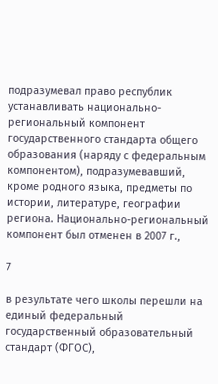подразумевал право республик устанавливать национально-региональный компонент государственного стандарта общего образования (наряду с федеральным компонентом), подразумевавший, кроме родного языка, предметы по истории, литературе, географии региона. Национально-региональный компонент был отменен в 2007 г.,

7

в результате чего школы перешли на единый федеральный государственный образовательный стандарт (ФГОС),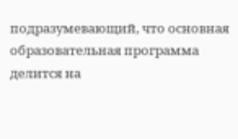подразумевающий, что основная образовательная программа делится на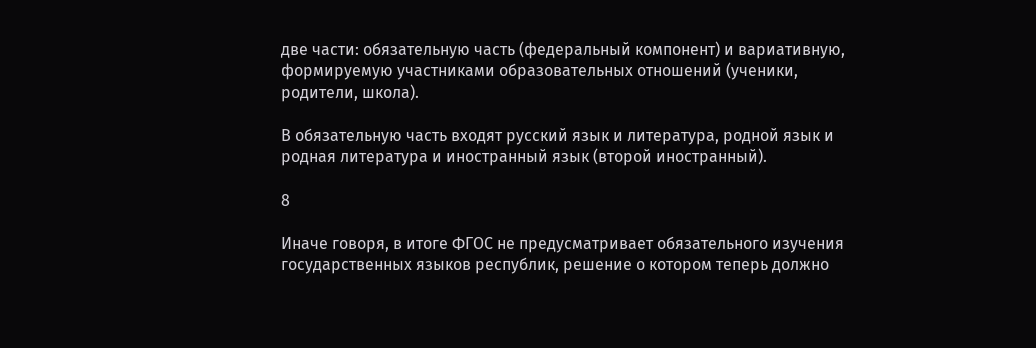две части: обязательную часть (федеральный компонент) и вариативную, формируемую участниками образовательных отношений (ученики, родители, школа).

В обязательную часть входят русский язык и литература, родной язык и родная литература и иностранный язык (второй иностранный).

8

Иначе говоря, в итоге ФГОС не предусматривает обязательного изучения государственных языков республик, решение о котором теперь должно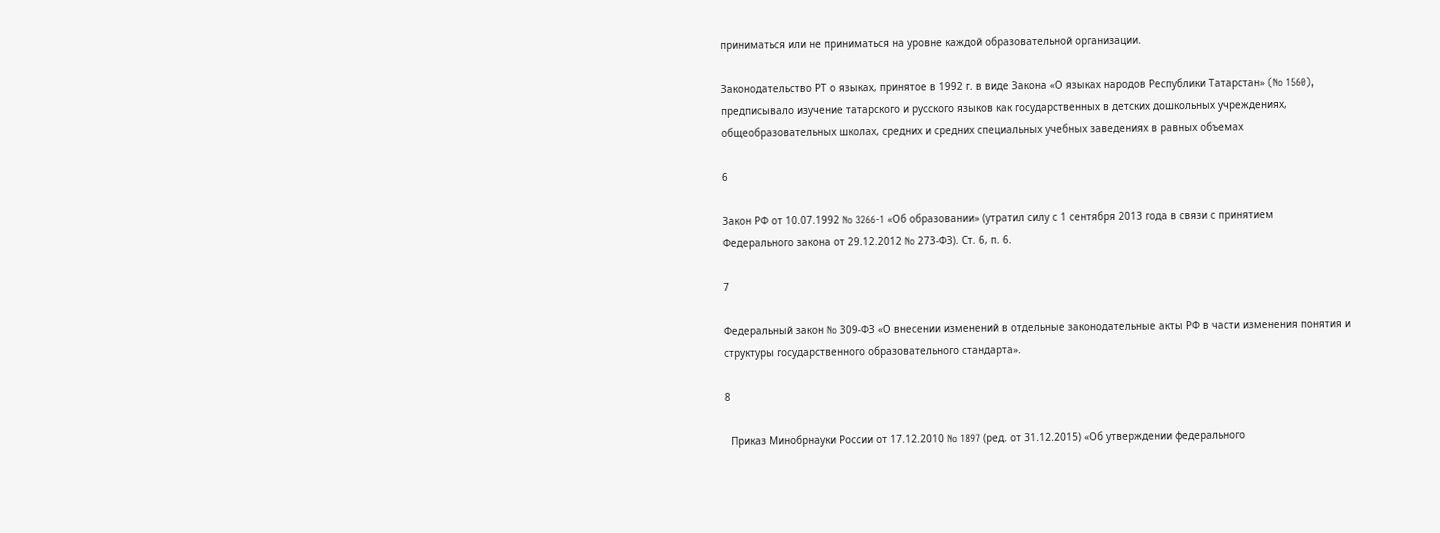приниматься или не приниматься на уровне каждой образовательной организации.

Законодательство РТ о языках, принятое в 1992 г. в виде Закона «О языках народов Республики Татарстан» (No 1560), предписывало изучение татарского и русского языков как государственных в детских дошкольных учреждениях, общеобразовательных школах, средних и средних специальных учебных заведениях в равных объемах

6

Закон РФ от 10.07.1992 No 3266-1 «Об образовании» (утратил силу с 1 сентября 2013 года в связи с принятием Федерального закона от 29.12.2012 No 273-ФЗ). Ст. 6, п. 6.

7

Федеральный закон No 309-ФЗ «О внесении изменений в отдельные законодательные акты РФ в части изменения понятия и структуры государственного образовательного стандарта».

8

  Приказ Минобрнауки России от 17.12.2010 No 1897 (ред. от 31.12.2015) «Об утверждении федерального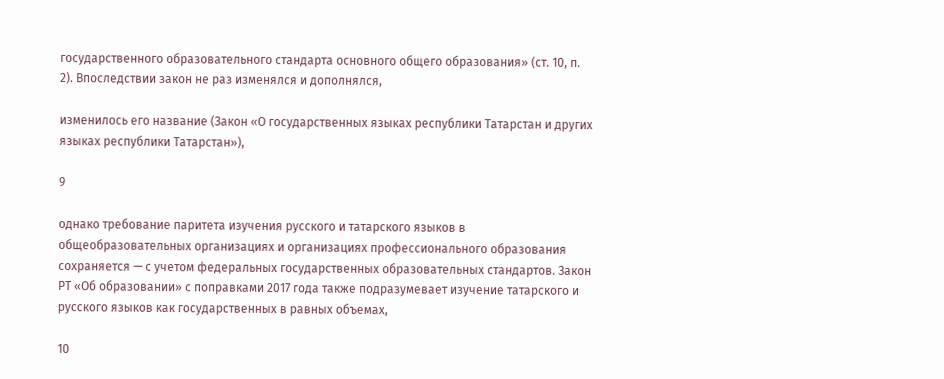государственного образовательного стандарта основного общего образования» (ст. 10, п. 2). Впоследствии закон не раз изменялся и дополнялся,

изменилось его название (Закон «О государственных языках республики Татарстан и других языках республики Татарстан»),

9

однако требование паритета изучения русского и татарского языков в общеобразовательных организациях и организациях профессионального образования сохраняется — с учетом федеральных государственных образовательных стандартов. Закон РТ «Об образовании» с поправками 2017 года также подразумевает изучение татарского и русского языков как государственных в равных объемах,

10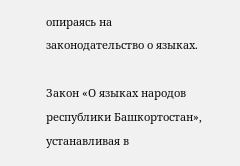опираясь на законодательство о языках.

Закон «О языках народов республики Башкортостан», устанавливая в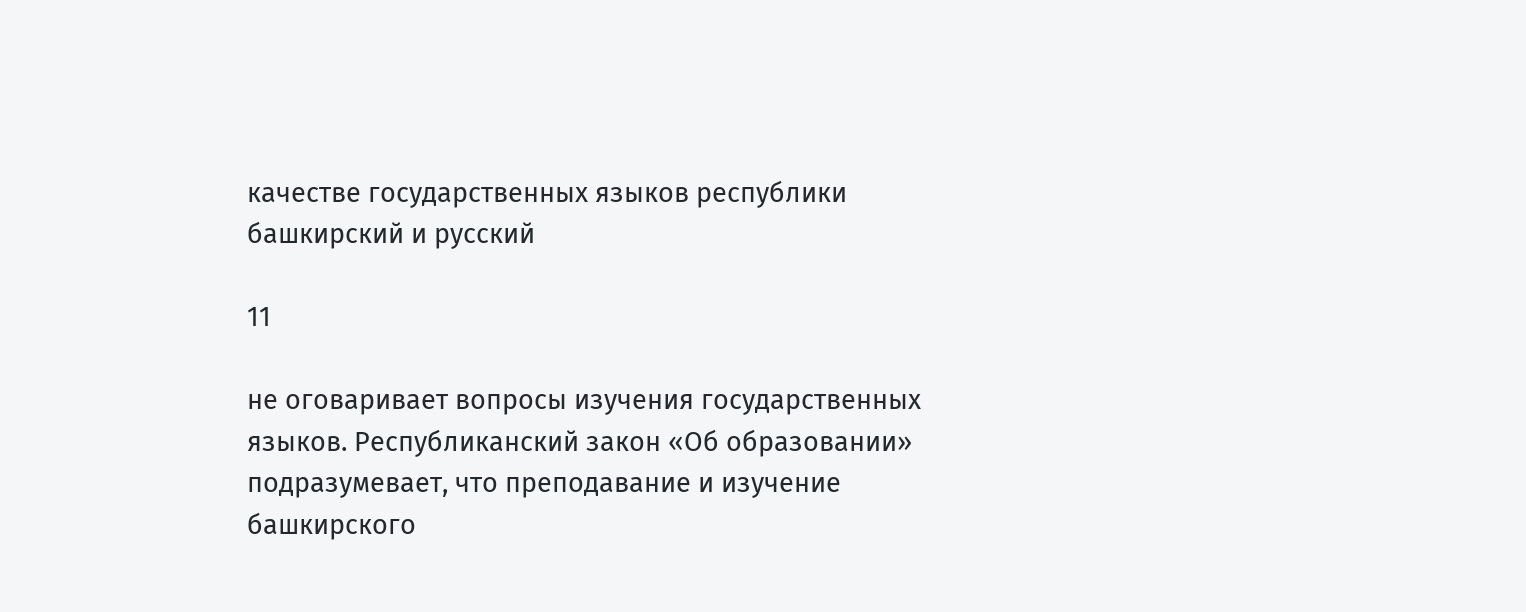качестве государственных языков республики башкирский и русский

11

не оговаривает вопросы изучения государственных языков. Республиканский закон «Об образовании» подразумевает, что преподавание и изучение башкирского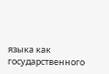языка как государственного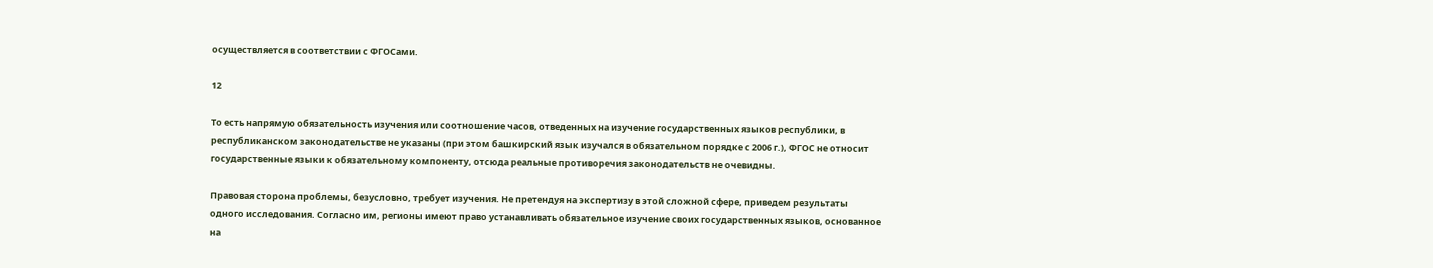осуществляется в соответствии с ФГОСами.

12

То есть напрямую обязательность изучения или соотношение часов, отведенных на изучение государственных языков республики, в республиканском законодательстве не указаны (при этом башкирский язык изучался в обязательном порядке с 2006 г.), ФГОС не относит государственные языки к обязательному компоненту, отсюда реальные противоречия законодательств не очевидны.

Правовая сторона проблемы, безусловно, требует изучения. Не претендуя на экспертизу в этой сложной сфере, приведем результаты одного исследования. Согласно им, регионы имеют право устанавливать обязательное изучение своих государственных языков, основанное на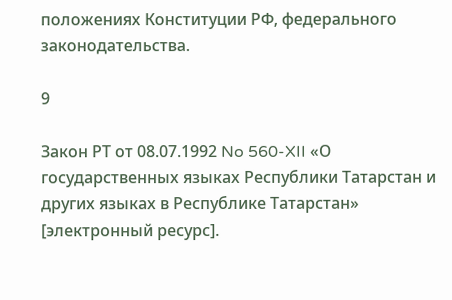положениях Конституции РФ, федерального законодательства.

9

Закон РТ от 08.07.1992 No 560-XII «О государственных языках Республики Татарстан и других языках в Республике Татарстан» [электронный ресурс].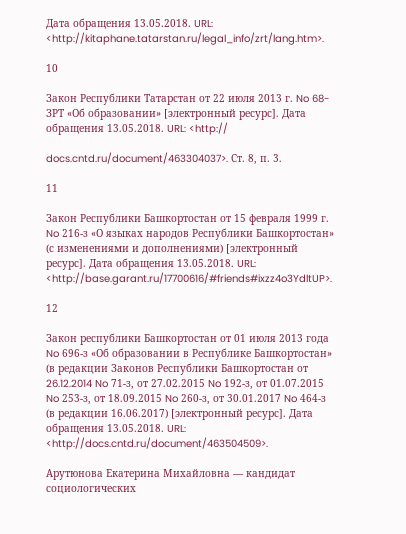Дата обращения 13.05.2018. URL: <http://kitaphane.tatarstan.ru/legal_info/zrt/lang.htm>.

10

Закон Республики Татарстан от 22 июля 2013 г. No 68-ЗРТ «Об образовании» [электронный ресурс]. Дата обращения 13.05.2018. URL: <http://

docs.cntd.ru/document/463304037>. Ст. 8, п. 3.

11

Закон Республики Башкортостан от 15 февраля 1999 г. No 216-з «О языках народов Республики Башкортостан» (с изменениями и дополнениями) [электронный ресурс]. Дата обращения 13.05.2018. URL: <http://base.garant.ru/17700616/#friends#ixzz4o3YdltUP>.

12

Закон республики Башкортостан от 01 июля 2013 года No 696-з «Об образовании в Республике Башкортостан» (в редакции Законов Республики Башкортостан от 26.12.2014 No 71-з, от 27.02.2015 No 192-з, от 01.07.2015 No 253-з, от 18.09.2015 No 260-з, от 30.01.2017 No 464-з (в редакции 16.06.2017) [электронный ресурс]. Дата обращения 13.05.2018. URL: <http://docs.cntd.ru/document/463504509>.

Арутюнова Екатерина Михайловна — кандидат социологических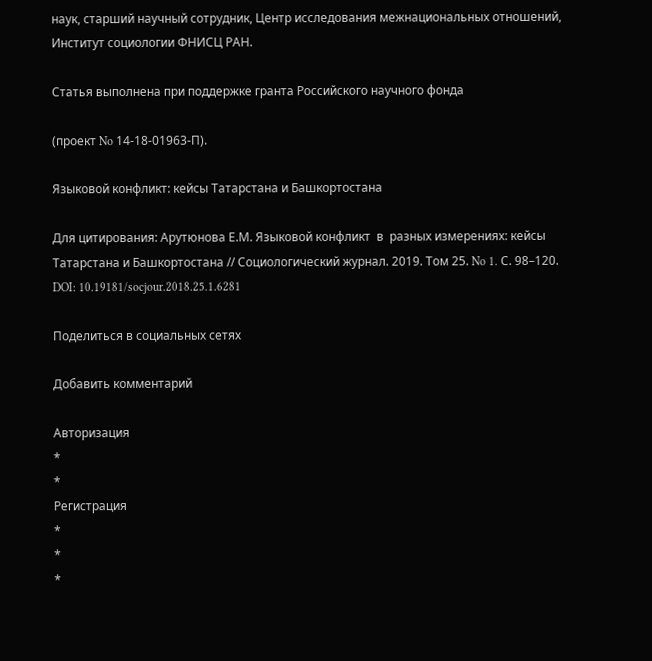наук, старший научный сотрудник, Центр исследования межнациональных отношений, Институт социологии ФНИСЦ РАН.

Статья выполнена при поддержке гранта Российского научного фонда

(проект No 14-18-01963-П).

Языковой конфликт: кейсы Татарстана и Башкортостана

Для цитирования: Арутюнова Е.М. Языковой конфликт  в  разных измерениях: кейсы Татарстана и Башкортостана // Социологический журнал. 2019. Том 25. No 1. С. 98–120. DOI: 10.19181/socjour.2018.25.1.6281

Поделиться в социальных сетях

Добавить комментарий

Авторизация
*
*
Регистрация
*
*
*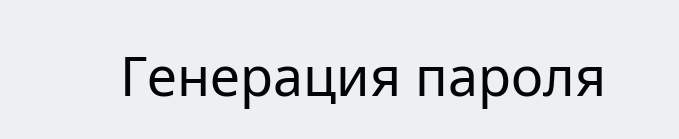Генерация пароля